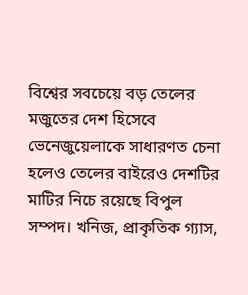বিশ্বের সবচেয়ে বড় তেলের মজুতের দেশ হিসেবে ভেনেজুয়েলাকে সাধারণত চেনা হলেও তেলের বাইরেও দেশটির মাটির নিচে রয়েছে বিপুল সম্পদ। খনিজ, প্রাকৃতিক গ্যাস,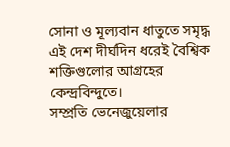সোনা ও মূল্যবান ধাতুতে সমৃদ্ধ এই দেশ দীর্ঘদিন ধরেই বৈশ্বিক শক্তিগুলোর আগ্রহের কেন্দ্রবিন্দুতে।
সম্প্রতি ভেনেজুয়েলার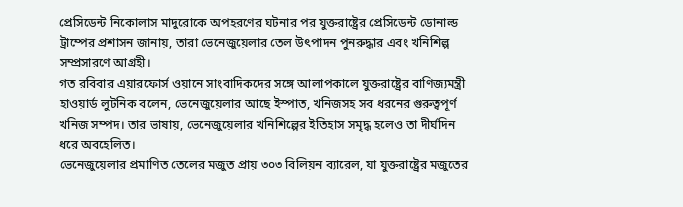প্রেসিডেন্ট নিকোলাস মাদুরোকে অপহরণের ঘটনার পর যুক্তরাষ্ট্রের প্রেসিডেন্ট ডোনাল্ড ট্রাম্পের প্রশাসন জানায়, তারা ভেনেজুয়েলার তেল উৎপাদন পুনরুদ্ধার এবং খনিশিল্প সম্প্রসারণে আগ্রহী।
গত রবিবার এয়ারফোর্স ওয়ানে সাংবাদিকদের সঙ্গে আলাপকালে যুক্তরাষ্ট্রের বাণিজ্যমন্ত্রী হাওয়ার্ড লুটনিক বলেন, ভেনেজুয়েলার আছে ইস্পাত, খনিজসহ সব ধরনের গুরুত্বপূর্ণ খনিজ সম্পদ। তার ভাষায়, ভেনেজুয়েলার খনিশিল্পের ইতিহাস সমৃদ্ধ হলেও তা দীর্ঘদিন ধরে অবহেলিত।
ভেনেজুয়েলার প্রমাণিত তেলের মজুত প্রায় ৩০৩ বিলিয়ন ব্যারেল, যা যুক্তরাষ্ট্রের মজুতের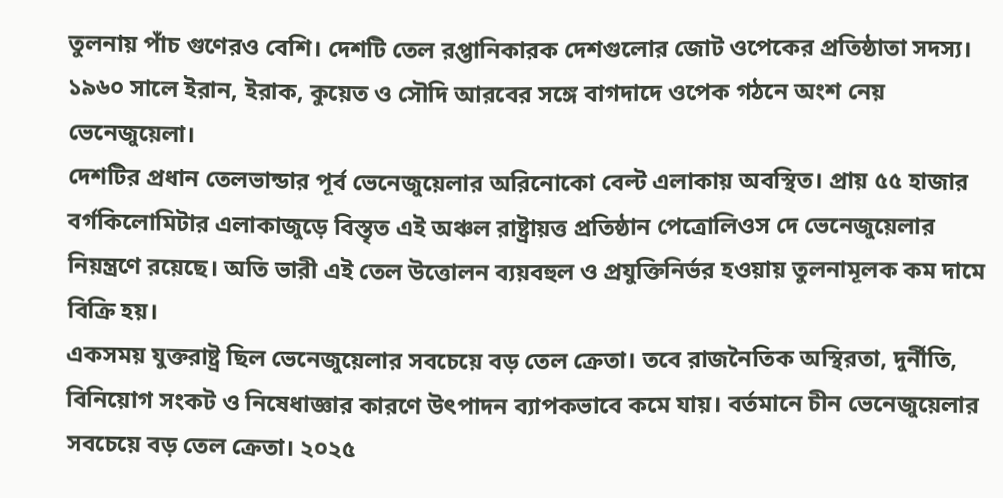তুলনায় পাঁচ গুণেরও বেশি। দেশটি তেল রপ্তানিকারক দেশগুলোর জোট ওপেকের প্রতিষ্ঠাতা সদস্য। ১৯৬০ সালে ইরান, ইরাক, কুয়েত ও সৌদি আরবের সঙ্গে বাগদাদে ওপেক গঠনে অংশ নেয় ভেনেজুয়েলা।
দেশটির প্রধান তেলভান্ডার পূর্ব ভেনেজুয়েলার অরিনোকো বেল্ট এলাকায় অবস্থিত। প্রায় ৫৫ হাজার বর্গকিলোমিটার এলাকাজুড়ে বিস্তৃত এই অঞ্চল রাষ্ট্রায়ত্ত প্রতিষ্ঠান পেত্রোলিওস দে ভেনেজুয়েলার নিয়ন্ত্রণে রয়েছে। অতি ভারী এই তেল উত্তোলন ব্যয়বহুল ও প্রযুক্তিনির্ভর হওয়ায় তুলনামূলক কম দামে বিক্রি হয়।
একসময় যুক্তরাষ্ট্র ছিল ভেনেজুয়েলার সবচেয়ে বড় তেল ক্রেতা। তবে রাজনৈতিক অস্থিরতা, দুর্নীতি, বিনিয়োগ সংকট ও নিষেধাজ্ঞার কারণে উৎপাদন ব্যাপকভাবে কমে যায়। বর্তমানে চীন ভেনেজুয়েলার সবচেয়ে বড় তেল ক্রেতা। ২০২৫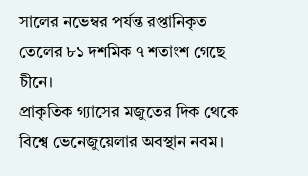সালের নভেম্বর পর্যন্ত রপ্তানিকৃত তেলের ৮১ দশমিক ৭ শতাংশ গেছে চীনে।
প্রাকৃতিক গ্যাসের মজুতের দিক থেকে বিশ্বে ভেনেজুয়েলার অবস্থান নবম।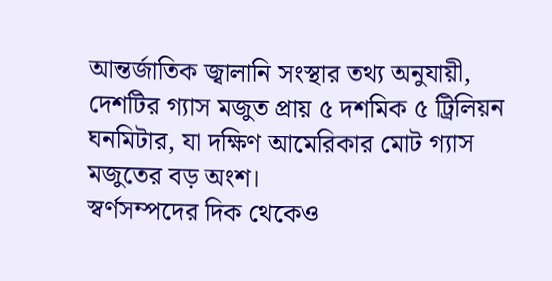আন্তর্জাতিক জ্বালানি সংস্থার তথ্য অনুযায়ী, দেশটির গ্যাস মজুত প্রায় ৫ দশমিক ৫ ট্রিলিয়ন ঘনমিটার, যা দক্ষিণ আমেরিকার মোট গ্যাস মজুতের বড় অংশ।
স্বর্ণসম্পদের দিক থেকেও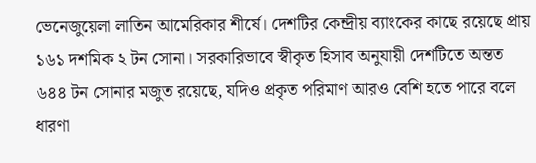ভেনেজুয়েলা লাতিন আমেরিকার শীর্ষে। দেশটির কেন্দ্রীয় ব্যাংকের কাছে রয়েছে প্রায় ১৬১ দশমিক ২ টন সোনা। সরকারিভাবে স্বীকৃত হিসাব অনুযায়ী দেশটিতে অন্তত ৬৪৪ টন সোনার মজুত রয়েছে, যদিও প্রকৃত পরিমাণ আরও বেশি হতে পারে বলে ধারণা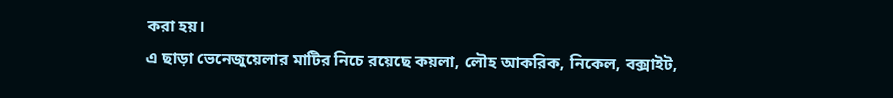করা হয়।
এ ছাড়া ভেনেজুয়েলার মাটির নিচে রয়েছে কয়লা, লৌহ আকরিক, নিকেল, বক্সাইট,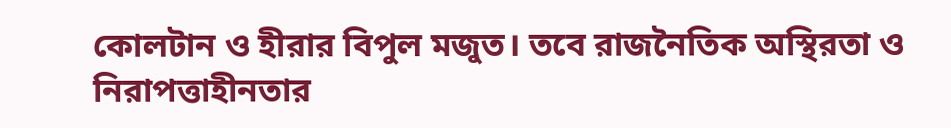কোলটান ও হীরার বিপুল মজুত। তবে রাজনৈতিক অস্থিরতা ও নিরাপত্তাহীনতার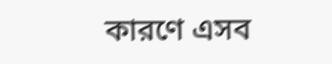কারণে এসব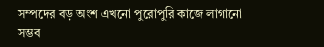সম্পদের বড় অংশ এখনো পুরোপুরি কাজে লাগানো সম্ভব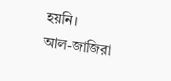হয়নি।
আল-জাজিরা